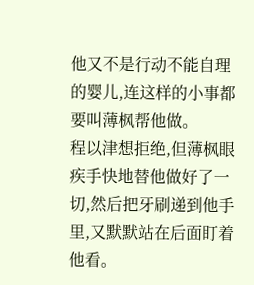他又不是行动不能自理的婴儿,连这样的小事都要叫薄枫帮他做。
程以津想拒绝,但薄枫眼疾手快地替他做好了一切,然后把牙刷递到他手里,又默默站在后面盯着他看。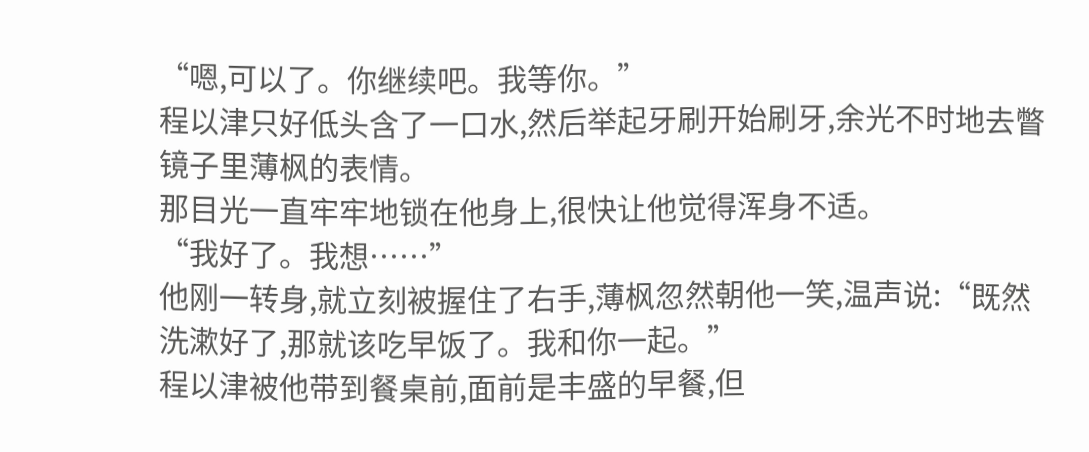“嗯,可以了。你继续吧。我等你。”
程以津只好低头含了一口水,然后举起牙刷开始刷牙,余光不时地去瞥镜子里薄枫的表情。
那目光一直牢牢地锁在他身上,很快让他觉得浑身不适。
“我好了。我想……”
他刚一转身,就立刻被握住了右手,薄枫忽然朝他一笑,温声说:“既然洗漱好了,那就该吃早饭了。我和你一起。”
程以津被他带到餐桌前,面前是丰盛的早餐,但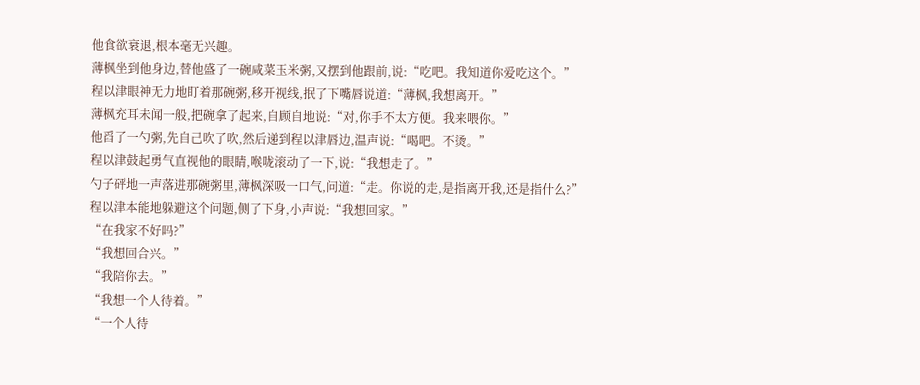他食欲衰退,根本毫无兴趣。
薄枫坐到他身边,替他盛了一碗咸菜玉米粥,又摆到他跟前,说:“吃吧。我知道你爱吃这个。”
程以津眼神无力地盯着那碗粥,移开视线,抿了下嘴唇说道:“薄枫,我想离开。”
薄枫充耳未闻一般,把碗拿了起来,自顾自地说:“对,你手不太方便。我来喂你。”
他舀了一勺粥,先自己吹了吹,然后递到程以津唇边,温声说:“喝吧。不烫。”
程以津鼓起勇气直视他的眼睛,喉咙滚动了一下,说:“我想走了。”
勺子砰地一声落进那碗粥里,薄枫深吸一口气,问道:“走。你说的走,是指离开我,还是指什么?”
程以津本能地躲避这个问题,侧了下身,小声说:“我想回家。”
“在我家不好吗?”
“我想回合兴。”
“我陪你去。”
“我想一个人待着。”
“一个人待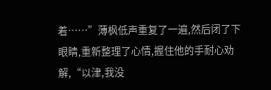着……”薄枫低声重复了一遍,然后闭了下眼睛,重新整理了心情,握住他的手耐心劝解,“以津,我没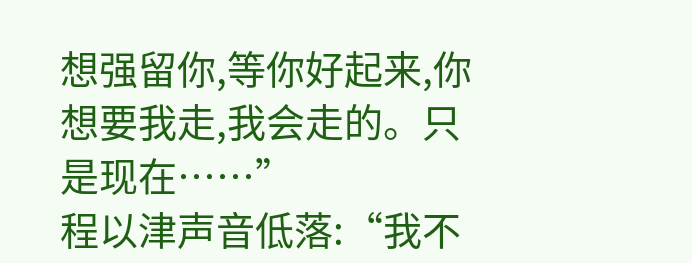想强留你,等你好起来,你想要我走,我会走的。只是现在……”
程以津声音低落:“我不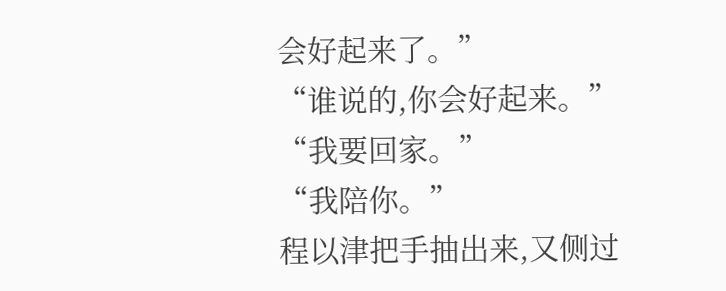会好起来了。”
“谁说的,你会好起来。”
“我要回家。”
“我陪你。”
程以津把手抽出来,又侧过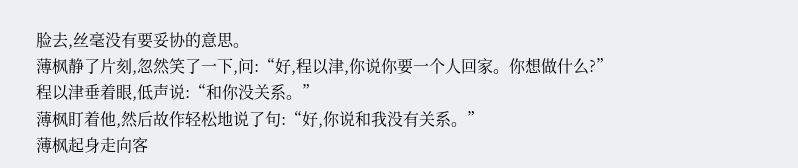脸去,丝毫没有要妥协的意思。
薄枫静了片刻,忽然笑了一下,问:“好,程以津,你说你要一个人回家。你想做什么?”
程以津垂着眼,低声说:“和你没关系。”
薄枫盯着他,然后故作轻松地说了句:“好,你说和我没有关系。”
薄枫起身走向客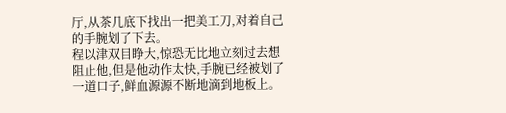厅,从茶几底下找出一把美工刀,对着自己的手腕划了下去。
程以津双目睁大,惊恐无比地立刻过去想阻止他,但是他动作太快,手腕已经被划了一道口子,鲜血源源不断地滴到地板上。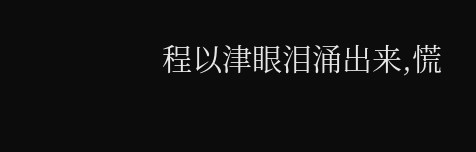程以津眼泪涌出来,慌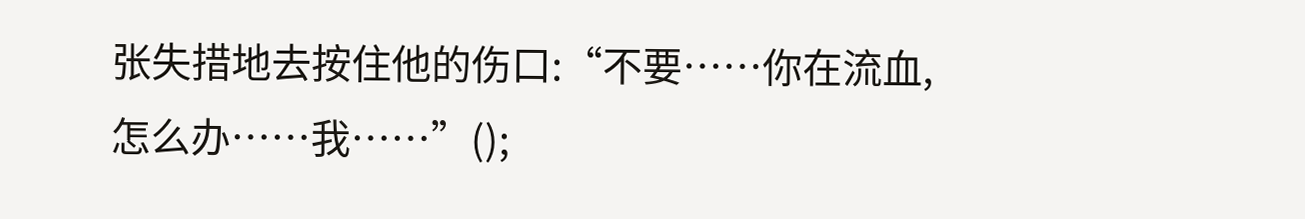张失措地去按住他的伤口:“不要……你在流血,怎么办……我……”();